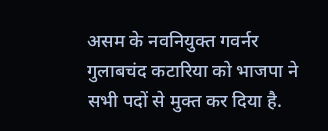असम के नवनियुक्त गवर्नर गुलाबचंद कटारिया को भाजपा ने सभी पदों से मुक्त कर दिया है.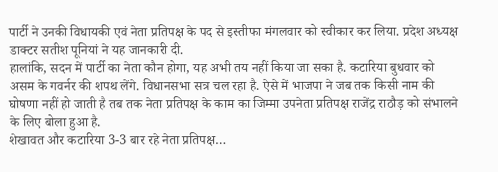पार्टी ने उनकी विधायकी एवं नेता प्रतिपक्ष के पद से इस्तीफा मंगलवार को स्वीकार कर लिया. प्रदेश अध्यक्ष डाक्टर सतीश पूनियां ने यह जानकारी दी.
हालांकि, सदन में पार्टी का नेता कौन होगा, यह अभी तय नहीं किया जा सका है. कटारिया बुधवार को असम के गवर्नर की शपथ लेंगे. विधानसभा सत्र चल रहा है. ऐसे में भाजपा ने जब तक किसी नाम की घोषणा नहीं हो जाती है तब तक नेता प्रतिपक्ष के काम का जिम्मा उपनेता प्रतिपक्ष राजेंद्र राठौड़ को संभालने के लिए बोला हुआ है.
शेखावत और कटारिया 3-3 बार रहे नेता प्रतिपक्ष…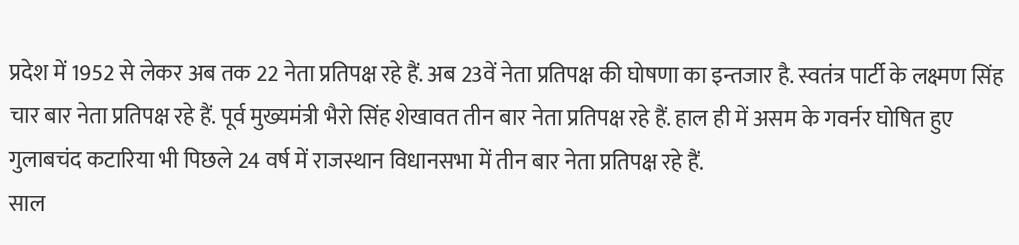प्रदेश में 1952 से लेकर अब तक 22 नेता प्रतिपक्ष रहे हैं. अब 23वें नेता प्रतिपक्ष की घोषणा का इन्तजार है. स्वतंत्र पार्टी के लक्ष्मण सिंह चार बार नेता प्रतिपक्ष रहे हैं. पूर्व मुख्यमंत्री भैरो सिंह शेखावत तीन बार नेता प्रतिपक्ष रहे हैं. हाल ही में असम के गवर्नर घोषित हुए गुलाबचंद कटारिया भी पिछले 24 वर्ष में राजस्थान विधानसभा में तीन बार नेता प्रतिपक्ष रहे हैं.
साल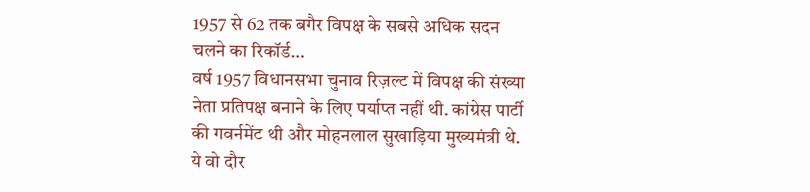1957 से 62 तक बगैर विपक्ष के सबसे अधिक सदन चलने का रिकॉर्ड…
वर्ष 1957 विधानसभा चुनाव रिज़ल्ट में विपक्ष की संख्या नेता प्रतिपक्ष बनाने के लिए पर्याप्त नहीं थी. कांग्रेस पार्टी की गवर्नमेंट थी और मोहनलाल सुखाड़िया मुख्यमंत्री थे. ये वो दौर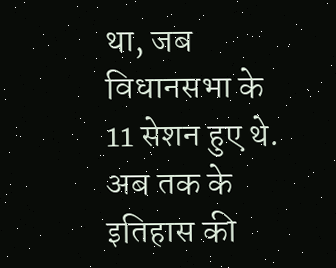था, जब विधानसभा के 11 सेशन हुए थे. अब तक के इतिहास की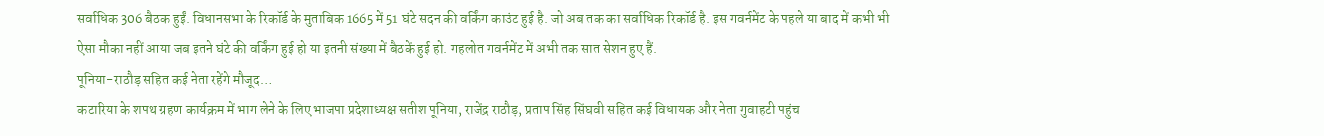सर्वाधिक 306 बैठक हुईं. विधानसभा के रिकॉर्ड के मुताबिक 1665 में 51 घंटे सदन की वर्किंग काउंट हुई है. जो अब तक का सर्वाधिक रिकॉर्ड है. इस गवर्नमेंट के पहले या बाद में कभी भी ऐसा मौका नहीं आया जब इतने घंटे की वर्किंग हुई हो या इतनी संख्या में बैठकें हुई हो. गहलोत गवर्नमेंट में अभी तक सात सेशन हुए हैं.
पूनिया-राठौड़ सहित कई नेता रहेंगे मौजूद…
कटारिया के शपथ ग्रहण कार्यक्रम में भाग लेने के लिए भाजपा प्रदेशाध्यक्ष सतीश पूनिया, राजेंद्र राठौड़, प्रताप सिंह सिंघवी सहित कई विधायक और नेता गुवाहटी पहुंच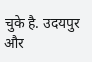चुके है. उदयपुर और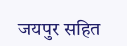जयपुर सहित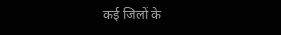कई जिलों के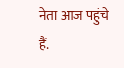नेता आज पहुंचे हैं.